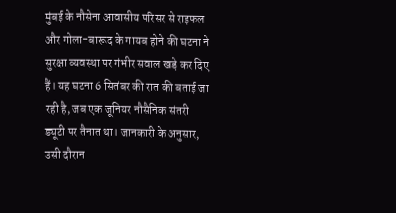मुंबई के नौसेना आवासीय परिसर से राइफल और गोला-बारूद के गायब होने की घटना ने सुरक्षा व्यवस्था पर गंभीर सवाल खड़े कर दिए हैं। यह घटना 6 सितंबर की रात की बताई जा रही है, जब एक जूनियर नौसैनिक संतरी ड्यूटी पर तैनात था। जानकारी के अनुसार, उसी दौरान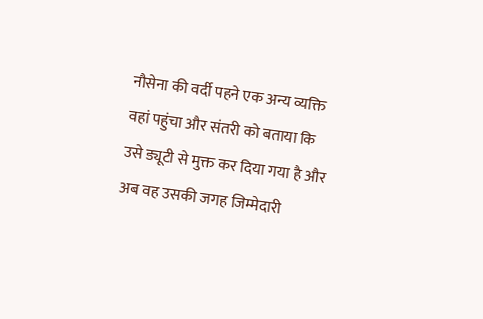नौसेना की वर्दी पहने एक अन्य व्यक्ति वहां पहुंचा और संतरी को बताया कि उसे ड्यूटी से मुक्त कर दिया गया है और अब वह उसकी जगह जिम्मेदारी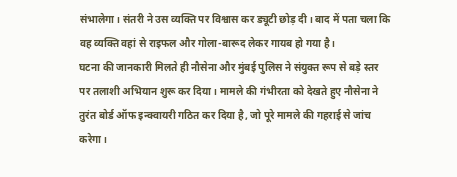संभालेगा। संतरी ने उस व्यक्ति पर विश्वास कर ड्यूटी छोड़ दी। बाद में पता चला कि वह व्यक्ति वहां से राइफल और गोला-बारूद लेकर गायब हो गया है।
घटना की जानकारी मिलते ही नौसेना और मुंबई पुलिस ने संयुक्त रूप से बड़े स्तर पर तलाशी अभियान शुरू कर दिया। मामले की गंभीरता को देखते हुए नौसेना ने तुरंत बोर्ड ऑफ इन्क्वायरी गठित कर दिया है, जो पूरे मामले की गहराई से जांच करेगा।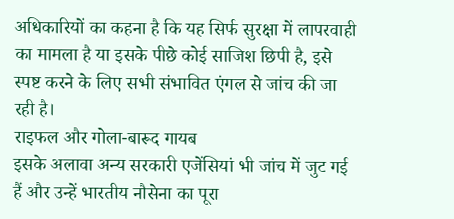अधिकारियों का कहना है कि यह सिर्फ सुरक्षा में लापरवाही का मामला है या इसके पीछे कोई साजिश छिपी है, इसे स्पष्ट करने के लिए सभी संभावित एंगल से जांच की जा रही है।
राइफल और गोला-बारूद गायब
इसके अलावा अन्य सरकारी एजेंसियां भी जांच में जुट गई हैं और उन्हें भारतीय नौसेना का पूरा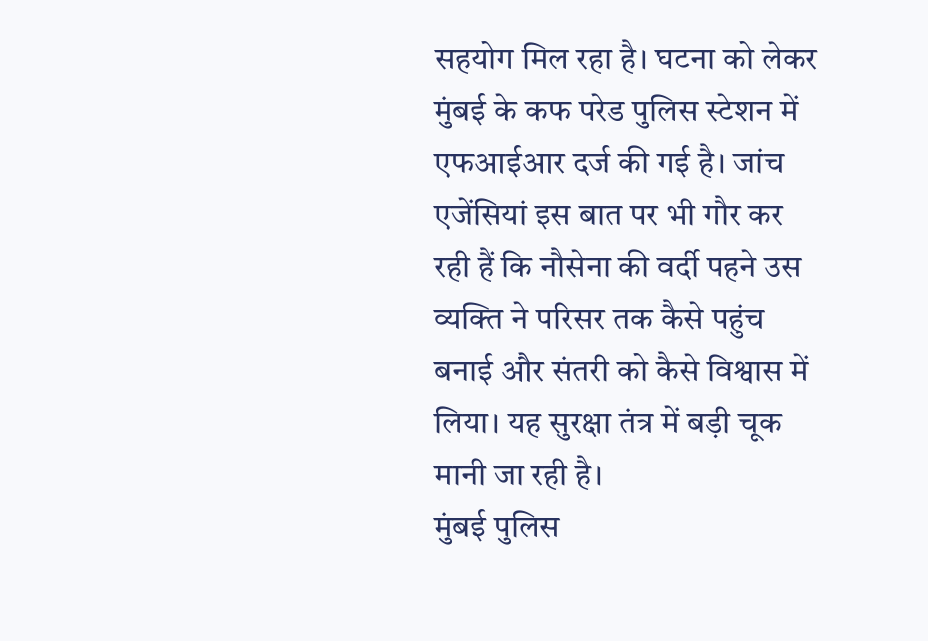सहयोग मिल रहा है। घटना को लेकर मुंबई के कफ परेड पुलिस स्टेशन में एफआईआर दर्ज की गई है। जांच एजेंसियां इस बात पर भी गौर कर रही हैं कि नौसेना की वर्दी पहने उस व्यक्ति ने परिसर तक कैसे पहुंच बनाई और संतरी को कैसे विश्वास में लिया। यह सुरक्षा तंत्र में बड़ी चूक मानी जा रही है।
मुंबई पुलिस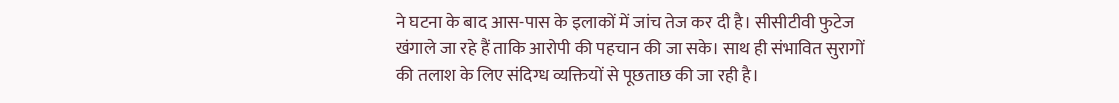ने घटना के बाद आस-पास के इलाकों में जांच तेज कर दी है। सीसीटीवी फुटेज खंगाले जा रहे हैं ताकि आरोपी की पहचान की जा सके। साथ ही संभावित सुरागों की तलाश के लिए संदिग्ध व्यक्तियों से पूछताछ की जा रही है।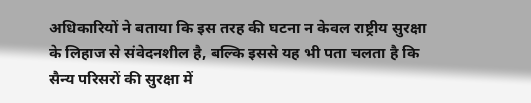अधिकारियों ने बताया कि इस तरह की घटना न केवल राष्ट्रीय सुरक्षा के लिहाज से संवेदनशील है, बल्कि इससे यह भी पता चलता है कि सैन्य परिसरों की सुरक्षा में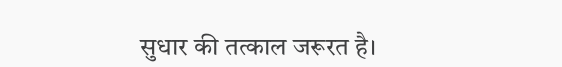सुधार की तत्काल जरूरत है।